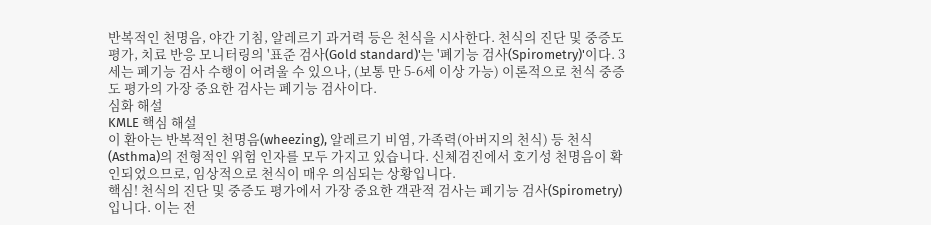반복적인 천명음, 야간 기침, 알레르기 과거력 등은 천식을 시사한다. 천식의 진단 및 중증도 평가, 치료 반응 모니터링의 '표준 검사(Gold standard)'는 '폐기능 검사(Spirometry)'이다. 3세는 폐기능 검사 수행이 어려울 수 있으나, (보통 만 5-6세 이상 가능) 이론적으로 천식 중증도 평가의 가장 중요한 검사는 폐기능 검사이다.
심화 해설
KMLE 핵심 해설
이 환아는 반복적인 천명음(wheezing), 알레르기 비염, 가족력(아버지의 천식) 등 천식(Asthma)의 전형적인 위험 인자를 모두 가지고 있습니다. 신체검진에서 호기성 천명음이 확인되었으므로, 임상적으로 천식이 매우 의심되는 상황입니다.
핵심! 천식의 진단 및 중증도 평가에서 가장 중요한 객관적 검사는 폐기능 검사(Spirometry)입니다. 이는 전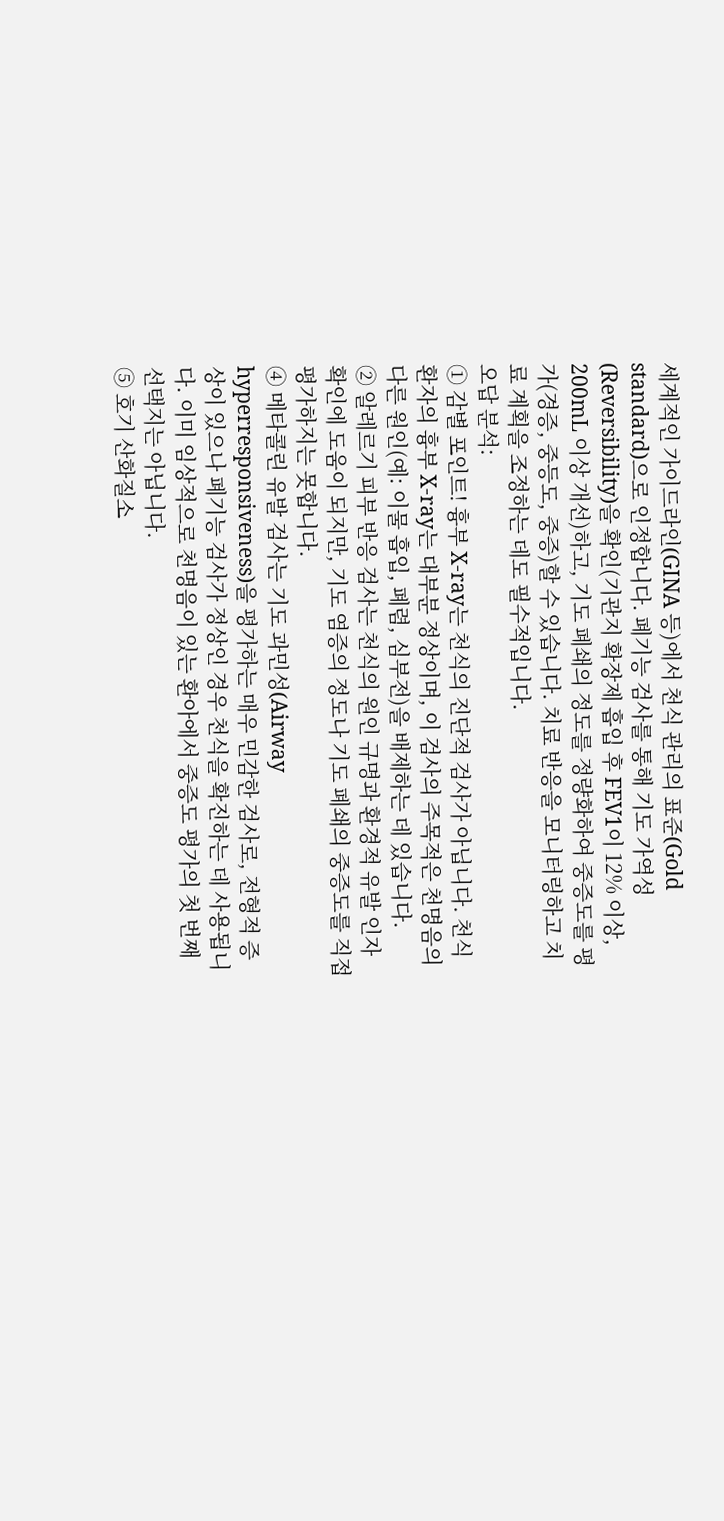세계적인 가이드라인(GINA 등)에서 천식 관리의 표준(Gold standard)으로 인정합니다. 폐기능 검사를 통해 기도 가역성(Reversibility)을 확인(기관지 확장제 흡입 후 FEV1이 12% 이상, 200mL 이상 개선)하고, 기도 폐쇄의 정도를 정량화하여 중증도를 평가(경증, 중등도, 중증)할 수 있습니다. 치료 반응을 모니터링하고 치료 계획을 조정하는 데도 필수적입니다.
오답 분석:
① 감별 포인트! 흉부 X-ray는 천식의 진단적 검사가 아닙니다. 천식 환자의 흉부 X-ray는 대부분 정상이며, 이 검사의 주목적은 천명음의 다른 원인(예: 이물 흡입, 폐렴, 심부전)을 배제하는 데 있습니다.
② 알레르기 피부 반응 검사는 천식의 원인 규명과 환경적 유발 인자 확인에 도움이 되지만, 기도 염증의 정도나 기도 폐쇄의 중증도를 직접 평가하지는 못합니다.
④ 메타콜린 유발 검사는 기도 과민성(Airway hyperresponsiveness)을 평가하는 매우 민감한 검사로, 전형적 증상이 있으나 폐기능 검사가 정상인 경우 천식을 확진하는 데 사용됩니다. 이미 임상적으로 천명음이 있는 환아에서 중증도 평가의 첫 번째 선택지는 아닙니다.
⑤ 호기 산화질소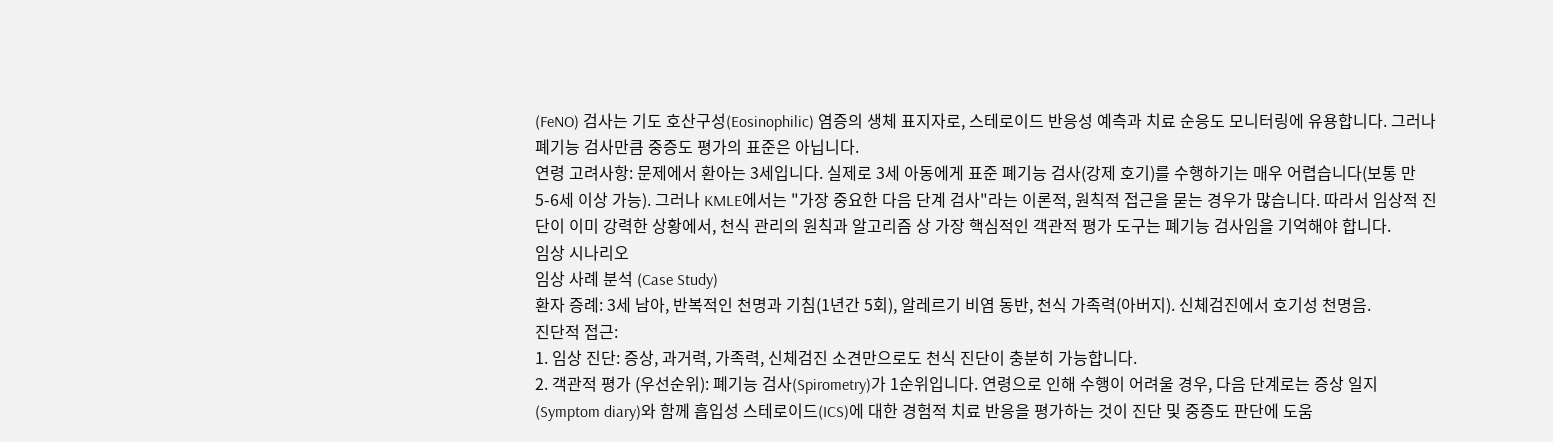(FeNO) 검사는 기도 호산구성(Eosinophilic) 염증의 생체 표지자로, 스테로이드 반응성 예측과 치료 순응도 모니터링에 유용합니다. 그러나 폐기능 검사만큼 중증도 평가의 표준은 아닙니다.
연령 고려사항: 문제에서 환아는 3세입니다. 실제로 3세 아동에게 표준 폐기능 검사(강제 호기)를 수행하기는 매우 어렵습니다(보통 만 5-6세 이상 가능). 그러나 KMLE에서는 "가장 중요한 다음 단계 검사"라는 이론적, 원칙적 접근을 묻는 경우가 많습니다. 따라서 임상적 진단이 이미 강력한 상황에서, 천식 관리의 원칙과 알고리즘 상 가장 핵심적인 객관적 평가 도구는 폐기능 검사임을 기억해야 합니다.
임상 시나리오
임상 사례 분석 (Case Study)
환자 증례: 3세 남아, 반복적인 천명과 기침(1년간 5회), 알레르기 비염 동반, 천식 가족력(아버지). 신체검진에서 호기성 천명음.
진단적 접근:
1. 임상 진단: 증상, 과거력, 가족력, 신체검진 소견만으로도 천식 진단이 충분히 가능합니다.
2. 객관적 평가 (우선순위): 폐기능 검사(Spirometry)가 1순위입니다. 연령으로 인해 수행이 어려울 경우, 다음 단계로는 증상 일지(Symptom diary)와 함께 흡입성 스테로이드(ICS)에 대한 경험적 치료 반응을 평가하는 것이 진단 및 중증도 판단에 도움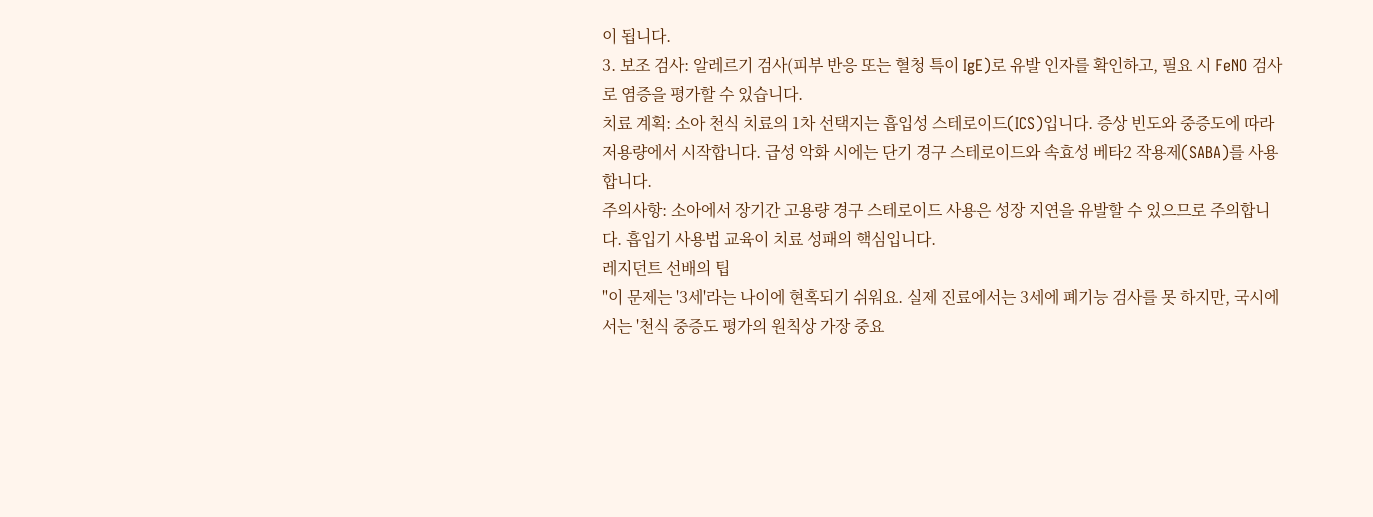이 됩니다.
3. 보조 검사: 알레르기 검사(피부 반응 또는 혈청 특이 IgE)로 유발 인자를 확인하고, 필요 시 FeNO 검사로 염증을 평가할 수 있습니다.
치료 계획: 소아 천식 치료의 1차 선택지는 흡입성 스테로이드(ICS)입니다. 증상 빈도와 중증도에 따라 저용량에서 시작합니다. 급성 악화 시에는 단기 경구 스테로이드와 속효성 베타2 작용제(SABA)를 사용합니다.
주의사항: 소아에서 장기간 고용량 경구 스테로이드 사용은 성장 지연을 유발할 수 있으므로 주의합니다. 흡입기 사용법 교육이 치료 성패의 핵심입니다.
레지던트 선배의 팁
"이 문제는 '3세'라는 나이에 현혹되기 쉬워요. 실제 진료에서는 3세에 폐기능 검사를 못 하지만, 국시에서는 '천식 중증도 평가의 원칙상 가장 중요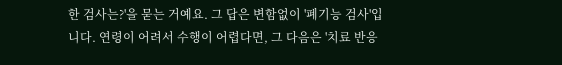한 검사는?'을 묻는 거예요. 그 답은 변함없이 '폐기능 검사'입니다. 연령이 어려서 수행이 어렵다면, 그 다음은 '치료 반응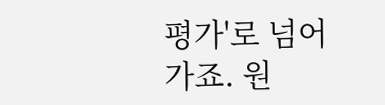평가'로 넘어가죠. 원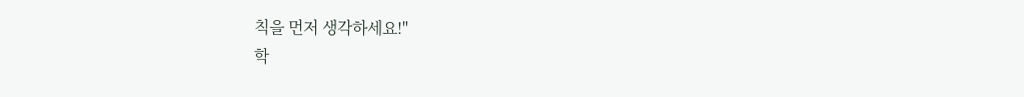칙을 먼저 생각하세요!"
학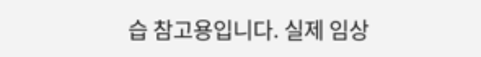습 참고용입니다. 실제 임상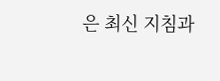은 최신 지침과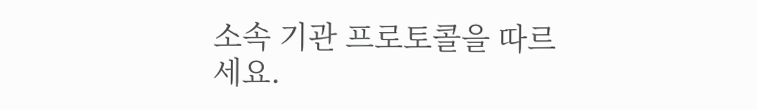소속 기관 프로토콜을 따르세요.